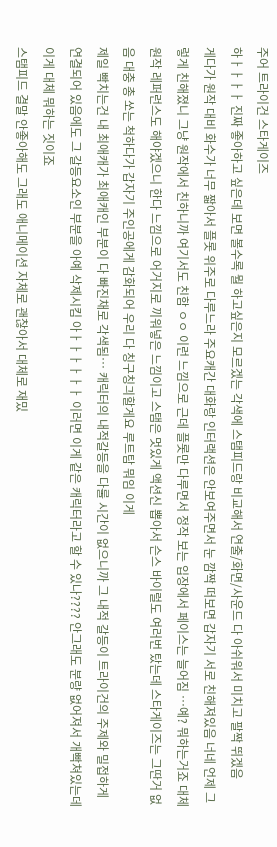주어 트라이건 스타게이즈
하ㅏㅏㅏㅏ 진짜 좋아하고 싶은데 보면 볼수록 뭘 하고싶은지 모르겠는 각색에 스탬피드랑 비교해서 연출/화면/사운드 다 아쉬워서 미치고 팔짝 뛰겠음
게다가 원작 대비 화수가 너무 짧아서 플롯 위주로 다루느라 주요캐간 대화랑 인터랙션은 안보여주면서 눈 깜짝 떠보면 갑자기 서로 친해져있음 너네 언제 그렇게 친해졌니 그냥 원작에서 친하니까 여기서도 친함 ㅇㅇ 이런 느낌으로 근데 플롯만 다루면서 정작 보는 입장에서 페이스는 늘어짐 …예? 뭐하는거죠 대체
원작 레퍼런스도 해야겠으니 한다 느낌으로 어거지로 끼워넣은 느낌이고 스탬은 멋있게 액션신 뽑아서 슨스 바이럴도 여러번 탔는데 스타게이즈는 그딴거 없음 대충 총 쏘는 척하다가 갑자기 주인공에게 감화되어 우리 다 칭구칭긔할게요 루트탐 뭐임 이게
제일 빡치는건 내 최애캐가 최애캐인 부분이 다 빠진채로 각색됨… 캐릭터의 내적갈등을 다룰 시간이 없으니까 그 내적 갈등이 트라이건의 주제와 밀접하게 연결되어 있음에도 그 갈등요소인 부분을 아예 삭제시킴 아ㅏㅏㅏㅏㅏㅏ 이러면 이게 같은 캐릭터라고 할 수 있나???? 안그래도 분량 없어져서 개빡쳐있는데 이게 대체 뭐하는 짓이죠
스탬피드 결말 안좋아해도 그래도 애니메이션 자체로 괜찮아서 대체로 재밌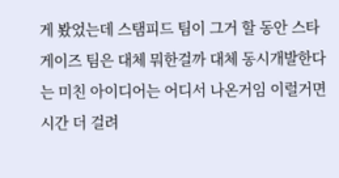게 봤었는데 스탬피드 팀이 그거 할 동안 스타게이즈 팀은 대체 뭐한걸까 대체 동시개발한다는 미친 아이디어는 어디서 나온거임 이럴거면 시간 더 걸려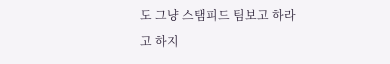도 그냥 스탬피드 팀보고 하라고 하지